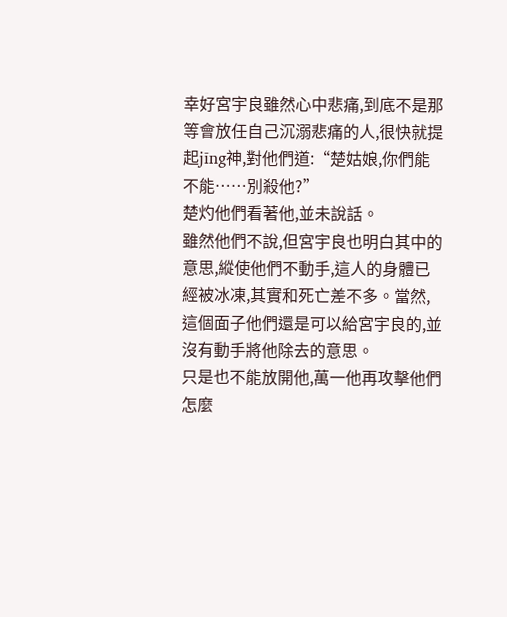幸好宮宇良雖然心中悲痛,到底不是那等會放任自己沉溺悲痛的人,很快就提起jīng神,對他們道:“楚姑娘,你們能不能……別殺他?”
楚灼他們看著他,並未說話。
雖然他們不說,但宮宇良也明白其中的意思,縱使他們不動手,這人的身體已經被冰凍,其實和死亡差不多。當然,這個面子他們還是可以給宮宇良的,並沒有動手將他除去的意思。
只是也不能放開他,萬一他再攻擊他們怎麼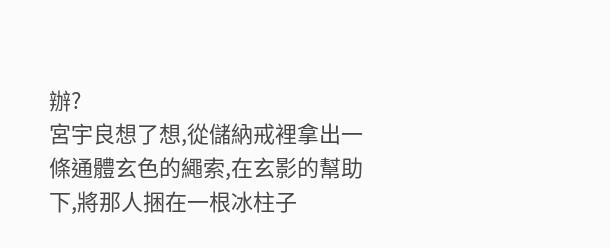辦?
宮宇良想了想,從儲納戒裡拿出一條通體玄色的繩索,在玄影的幫助下,將那人捆在一根冰柱子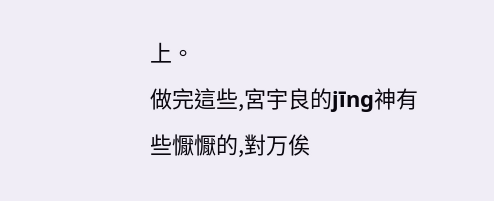上。
做完這些,宮宇良的jīng神有些懨懨的,對万俟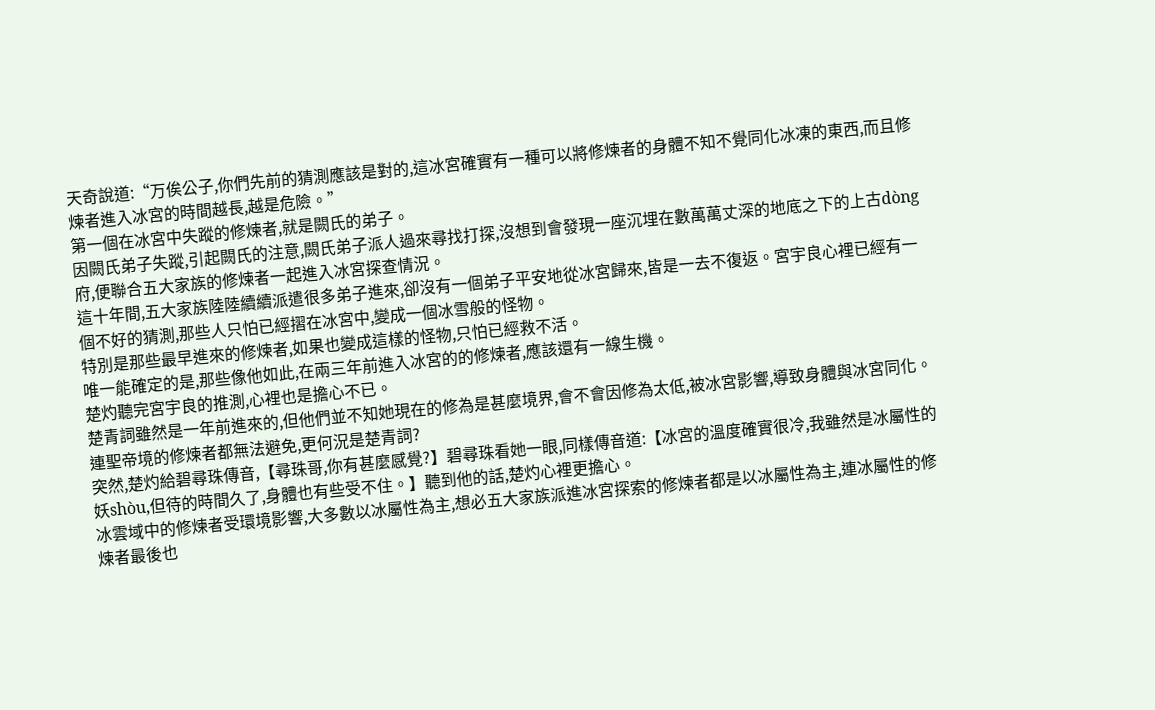天奇說道:“万俟公子,你們先前的猜測應該是對的,這冰宮確實有一種可以將修煉者的身體不知不覺同化冰凍的東西,而且修煉者進入冰宮的時間越長,越是危險。”
第一個在冰宮中失蹤的修煉者,就是闕氏的弟子。
因闕氏弟子失蹤,引起闕氏的注意,闕氏弟子派人過來尋找打探,沒想到會發現一座沉埋在數萬萬丈深的地底之下的上古dòng府,便聯合五大家族的修煉者一起進入冰宮探查情況。
這十年間,五大家族陸陸續續派遣很多弟子進來,卻沒有一個弟子平安地從冰宮歸來,皆是一去不復返。宮宇良心裡已經有一個不好的猜測,那些人只怕已經摺在冰宮中,變成一個冰雪般的怪物。
特別是那些最早進來的修煉者,如果也變成這樣的怪物,只怕已經救不活。
唯一能確定的是,那些像他如此,在兩三年前進入冰宮的的修煉者,應該還有一線生機。
楚灼聽完宮宇良的推測,心裡也是擔心不已。
楚青詞雖然是一年前進來的,但他們並不知她現在的修為是甚麼境界,會不會因修為太低,被冰宮影響,導致身體與冰宮同化。
連聖帝境的修煉者都無法避免,更何況是楚青詞?
突然,楚灼給碧尋珠傳音,【尋珠哥,你有甚麼感覺?】碧尋珠看她一眼,同樣傳音道:【冰宮的溫度確實很冷,我雖然是冰屬性的妖shòu,但待的時間久了,身體也有些受不住。】聽到他的話,楚灼心裡更擔心。
冰雲域中的修煉者受環境影響,大多數以冰屬性為主,想必五大家族派進冰宮探索的修煉者都是以冰屬性為主,連冰屬性的修煉者最後也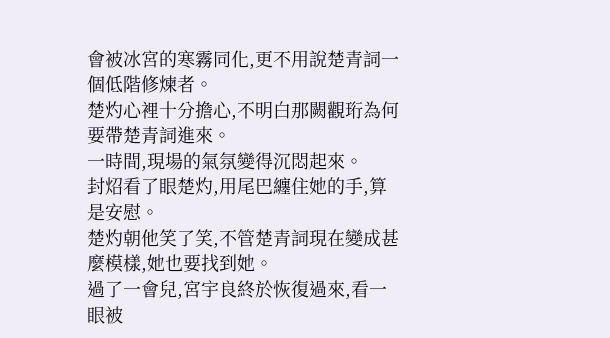會被冰宮的寒霧同化,更不用說楚青詞一個低階修煉者。
楚灼心裡十分擔心,不明白那闕觀珩為何要帶楚青詞進來。
一時間,現場的氣氛變得沉悶起來。
封炤看了眼楚灼,用尾巴纏住她的手,算是安慰。
楚灼朝他笑了笑,不管楚青詞現在變成甚麼模樣,她也要找到她。
過了一會兒,宮宇良終於恢復過來,看一眼被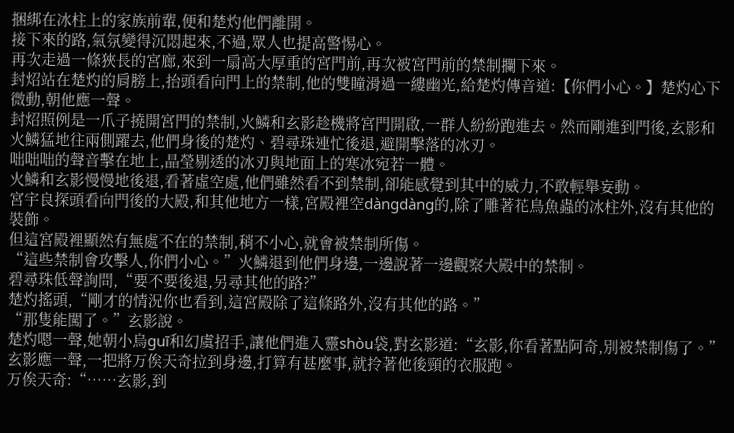捆綁在冰柱上的家族前輩,便和楚灼他們離開。
接下來的路,氣氛變得沉悶起來,不過,眾人也提高警惕心。
再次走過一條狹長的宮廊,來到一扇高大厚重的宮門前,再次被宮門前的禁制攔下來。
封炤站在楚灼的肩膀上,抬頭看向門上的禁制,他的雙瞳滑過一縷幽光,給楚灼傳音道:【你們小心。】楚灼心下微動,朝他應一聲。
封炤照例是一爪子撓開宮門的禁制,火鱗和玄影趁機將宮門開啟,一群人紛紛跑進去。然而剛進到門後,玄影和火鱗猛地往兩側躍去,他們身後的楚灼、碧尋珠連忙後退,避開擊落的冰刃。
咄咄咄的聲音擊在地上,晶瑩剔透的冰刃與地面上的寒冰宛若一體。
火鱗和玄影慢慢地後退,看著虛空處,他們雖然看不到禁制,卻能感覺到其中的威力,不敢輕舉妄動。
宮宇良探頭看向門後的大殿,和其他地方一樣,宮殿裡空dàngdàng的,除了雕著花鳥魚蟲的冰柱外,沒有其他的裝飾。
但這宮殿裡顯然有無處不在的禁制,稍不小心,就會被禁制所傷。
“這些禁制會攻擊人,你們小心。”火鱗退到他們身邊,一邊說著一邊觀察大殿中的禁制。
碧尋珠低聲詢問,“要不要後退,另尋其他的路?”
楚灼搖頭,“剛才的情況你也看到,這宮殿除了這條路外,沒有其他的路。”
“那隻能闖了。”玄影說。
楚灼嗯一聲,她朝小烏guī和幻虞招手,讓他們進入靈shòu袋,對玄影道:“玄影,你看著點阿奇,別被禁制傷了。”
玄影應一聲,一把將万俟天奇拉到身邊,打算有甚麼事,就拎著他後頸的衣服跑。
万俟天奇:“……玄影,到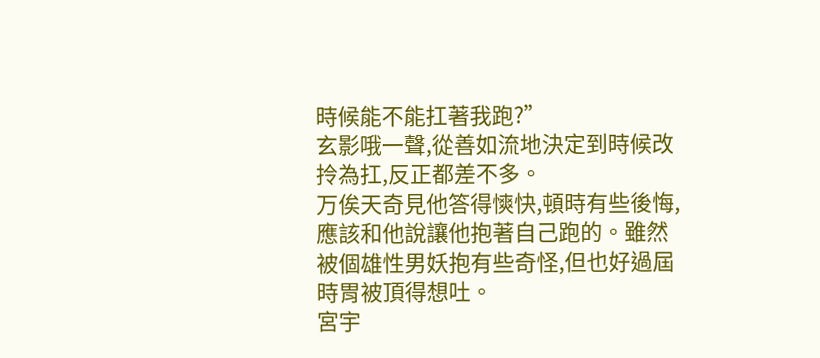時候能不能扛著我跑?”
玄影哦一聲,從善如流地決定到時候改拎為扛,反正都差不多。
万俟天奇見他答得慡快,頓時有些後悔,應該和他說讓他抱著自己跑的。雖然被個雄性男妖抱有些奇怪,但也好過屆時胃被頂得想吐。
宮宇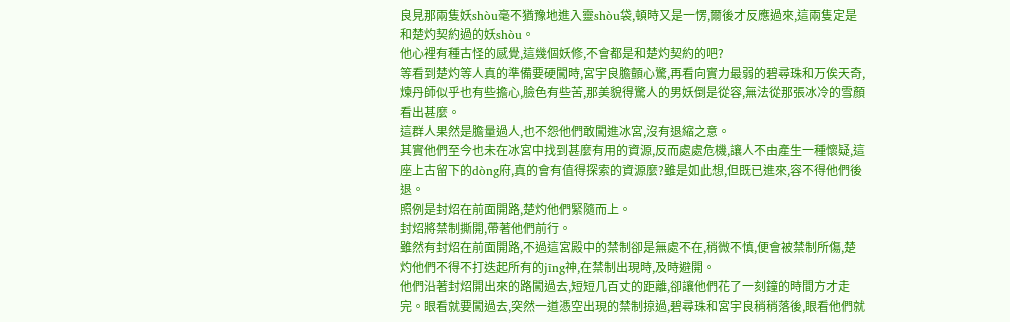良見那兩隻妖shòu毫不猶豫地進入靈shòu袋,頓時又是一愣,爾後才反應過來,這兩隻定是和楚灼契約過的妖shòu。
他心裡有種古怪的感覺,這幾個妖修,不會都是和楚灼契約的吧?
等看到楚灼等人真的準備要硬闖時,宮宇良膽顫心驚,再看向實力最弱的碧尋珠和万俟天奇,煉丹師似乎也有些擔心,臉色有些苦,那美貌得驚人的男妖倒是從容,無法從那張冰冷的雪顏看出甚麼。
這群人果然是膽量過人,也不怨他們敢闖進冰宮,沒有退縮之意。
其實他們至今也未在冰宮中找到甚麼有用的資源,反而處處危機,讓人不由產生一種懷疑,這座上古留下的dòng府,真的會有值得探索的資源麼?雖是如此想,但既已進來,容不得他們後退。
照例是封炤在前面開路,楚灼他們緊隨而上。
封炤將禁制撕開,帶著他們前行。
雖然有封炤在前面開路,不過這宮殿中的禁制卻是無處不在,稍微不慎,便會被禁制所傷,楚灼他們不得不打迭起所有的jīng神,在禁制出現時,及時避開。
他們沿著封炤開出來的路闖過去,短短几百丈的距離,卻讓他們花了一刻鐘的時間方才走完。眼看就要闖過去,突然一道憑空出現的禁制掠過,碧尋珠和宮宇良稍稍落後,眼看他們就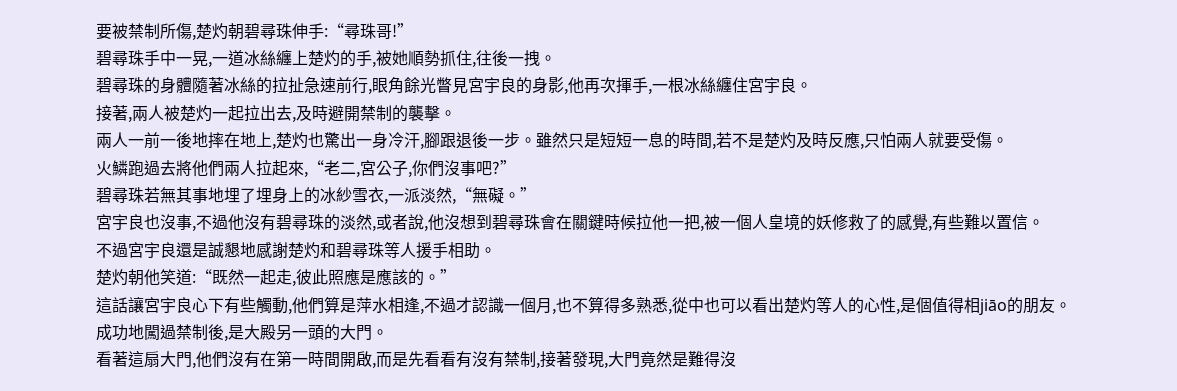要被禁制所傷,楚灼朝碧尋珠伸手:“尋珠哥!”
碧尋珠手中一晃,一道冰絲纏上楚灼的手,被她順勢抓住,往後一拽。
碧尋珠的身體隨著冰絲的拉扯急速前行,眼角餘光瞥見宮宇良的身影,他再次揮手,一根冰絲纏住宮宇良。
接著,兩人被楚灼一起拉出去,及時避開禁制的襲擊。
兩人一前一後地摔在地上,楚灼也驚出一身冷汗,腳跟退後一步。雖然只是短短一息的時間,若不是楚灼及時反應,只怕兩人就要受傷。
火鱗跑過去將他們兩人拉起來,“老二,宮公子,你們沒事吧?”
碧尋珠若無其事地埋了埋身上的冰紗雪衣,一派淡然,“無礙。”
宮宇良也沒事,不過他沒有碧尋珠的淡然,或者說,他沒想到碧尋珠會在關鍵時候拉他一把,被一個人皇境的妖修救了的感覺,有些難以置信。
不過宮宇良還是誠懇地感謝楚灼和碧尋珠等人援手相助。
楚灼朝他笑道:“既然一起走,彼此照應是應該的。”
這話讓宮宇良心下有些觸動,他們算是萍水相逢,不過才認識一個月,也不算得多熟悉,從中也可以看出楚灼等人的心性,是個值得相jiāo的朋友。
成功地闖過禁制後,是大殿另一頭的大門。
看著這扇大門,他們沒有在第一時間開啟,而是先看看有沒有禁制,接著發現,大門竟然是難得沒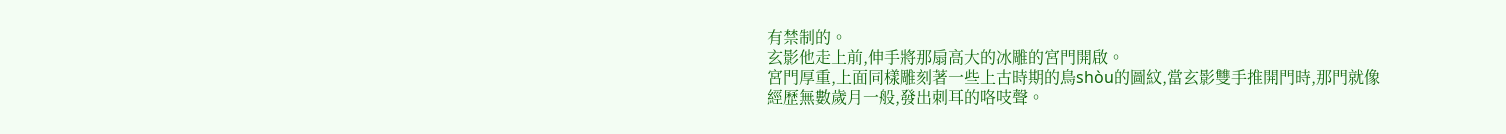有禁制的。
玄影他走上前,伸手將那扇高大的冰雕的宮門開啟。
宮門厚重,上面同樣雕刻著一些上古時期的鳥shòu的圖紋,當玄影雙手推開門時,那門就像經歷無數歲月一般,發出刺耳的咯吱聲。